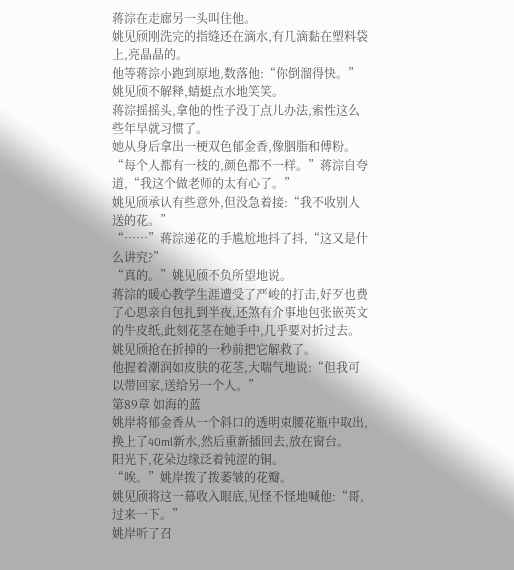蒋淙在走廊另一头叫住他。
姚见颀刚洗完的指缝还在滴水,有几滴黏在塑料袋上,亮晶晶的。
他等蒋淙小跑到原地,数落他:“你倒溜得快。”
姚见颀不解释,蜻蜓点水地笑笑。
蒋淙摇摇头,拿他的性子没丁点儿办法,索性这么些年早就习惯了。
她从身后拿出一梗双色郁金香,像胭脂和傅粉。
“每个人都有一枝的,颜色都不一样。”蒋淙自夸道,“我这个做老师的太有心了。”
姚见颀承认有些意外,但没急着接:“我不收别人送的花。”
“……”蒋淙递花的手尴尬地抖了抖,“这又是什么讲究?”
“真的。”姚见颀不负所望地说。
蒋淙的暖心教学生涯遭受了严峻的打击,好歹也费了心思亲自包扎到半夜,还煞有介事地包张嵌英文的牛皮纸,此刻花茎在她手中,几乎要对折过去。
姚见颀抢在折掉的一秒前把它解救了。
他握着潮润如皮肤的花茎,大喘气地说:“但我可以带回家,送给另一个人。”
第89章 如海的蓝
姚岸将郁金香从一个斜口的透明束腰花瓶中取出,换上了40ml新水,然后重新插回去,放在窗台。
阳光下,花朵边缘泛着钝涩的铜。
“唉。”姚岸拨了拨萎皱的花瓣。
姚见颀将这一幕收入眼底,见怪不怪地喊他:“哥,过来一下。”
姚岸听了召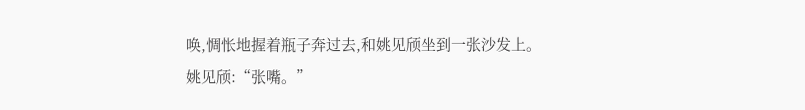唤,惆怅地握着瓶子奔过去,和姚见颀坐到一张沙发上。
姚见颀:“张嘴。”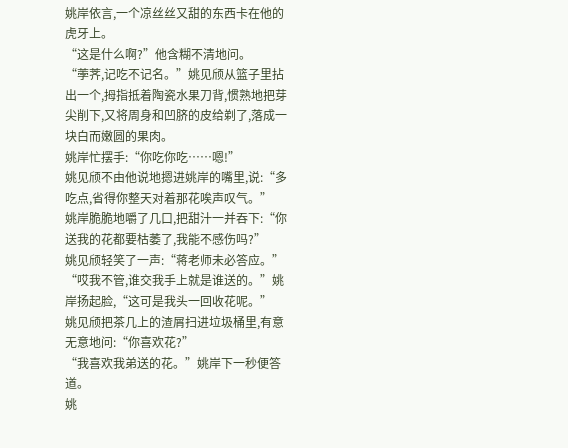姚岸依言,一个凉丝丝又甜的东西卡在他的虎牙上。
“这是什么啊?”他含糊不清地问。
“荸荠,记吃不记名。”姚见颀从篮子里拈出一个,拇指抵着陶瓷水果刀背,惯熟地把芽尖削下,又将周身和凹脐的皮给剃了,落成一块白而嫩圆的果肉。
姚岸忙摆手:“你吃你吃……嗯!”
姚见颀不由他说地摁进姚岸的嘴里,说:“多吃点,省得你整天对着那花唉声叹气。”
姚岸脆脆地嚼了几口,把甜汁一并吞下:“你送我的花都要枯萎了,我能不感伤吗?”
姚见颀轻笑了一声:“蒋老师未必答应。”
“哎我不管,谁交我手上就是谁送的。”姚岸扬起脸,“这可是我头一回收花呢。”
姚见颀把茶几上的渣屑扫进垃圾桶里,有意无意地问:“你喜欢花?”
“我喜欢我弟送的花。”姚岸下一秒便答道。
姚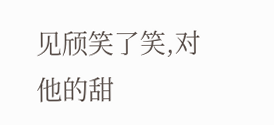见颀笑了笑,对他的甜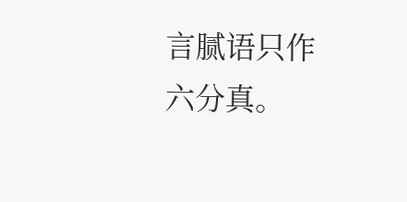言腻语只作六分真。